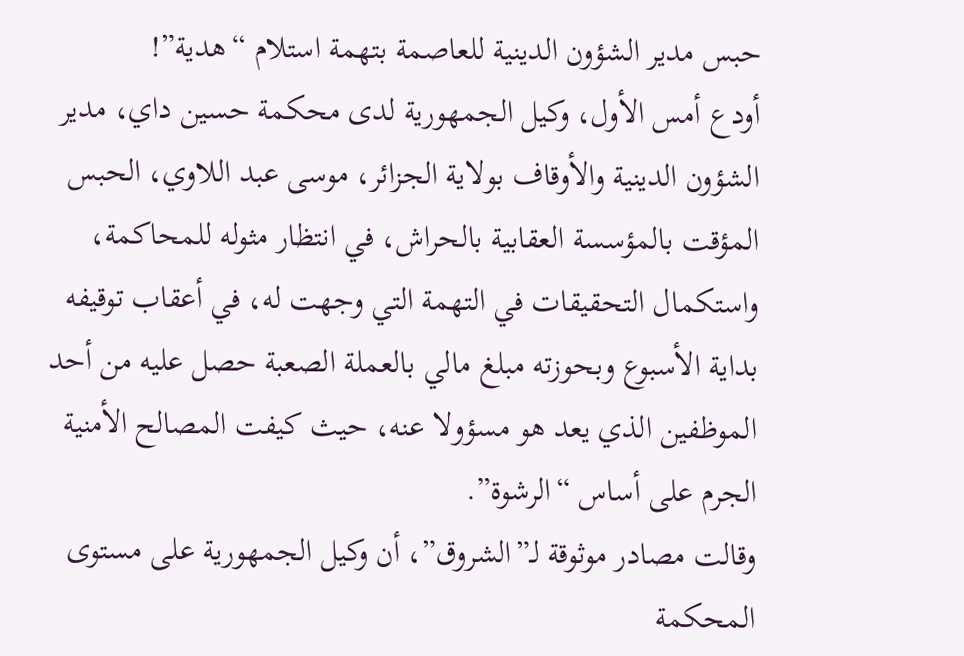حبس مدير الشؤون الدينية للعاصمة بتهمة استلام “هدية”!
أودع أمس الأول، وكيل الجمهورية لدى محكمة حسين داي، مدير الشؤون الدينية والأوقاف بولاية الجزائر، موسى عبد اللاوي، الحبس المؤقت بالمؤسسة العقابية بالحراش، في انتظار مثوله للمحاكمة، واستكمال التحقيقات في التهمة التي وجهت له، في أعقاب توقيفه بداية الأسبوع وبحوزته مبلغ مالي بالعملة الصعبة حصل عليه من أحد الموظفين الذي يعد هو مسؤولا عنه، حيث كيفت المصالح الأمنية الجرم على أساس “الرشوة”.
وقالت مصادر موثوقة لـ”الشروق”، أن وكيل الجمهورية على مستوى المحكمة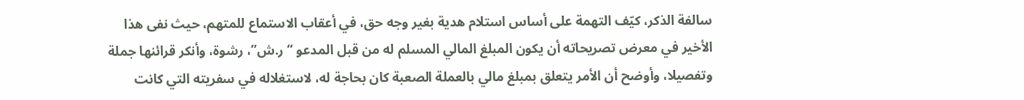سالفة الذكر، كيّف التهمة على أساس استلام هدية بغير وجه حق، في أعقاب الاستماع للمتهم، حيث نفى هذا الأخير في معرض تصريحاته أن يكون المبلغ المالي المسلم له من قبل المدعو “ر.ش”، رشوة، وأنكر قرائنها جملة وتفصيلا، وأوضح أن الأمر يتعلق بمبلغ مالي بالعملة الصعبة كان بحاجة له، لاستغلاله في سفريته التي كانت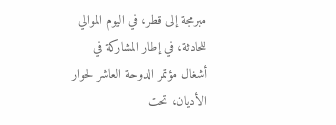مبرمجة إلى قطر، في اليوم الموالي للحادثة، في إطار المشاركة في أشغال مؤتمر الدوحة العاشر لحوار الأديان، تحت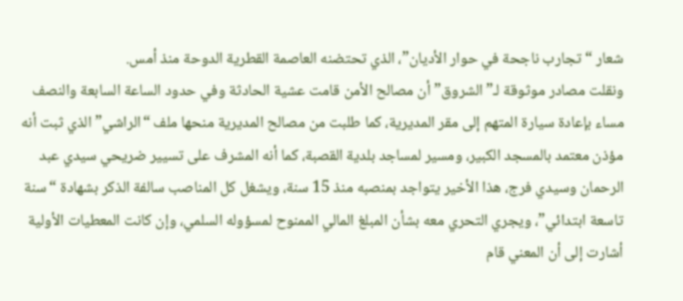شعار “تجارب ناجحة في حوار الأديان”، الذي تحتضنه العاصمة القطرية الدوحة منذ أمس.
ونقلت مصادر موثوقة لـ”الشروق” أن مصالح الأمن قامت عشية الحادثة وفي حدود الساعة السابعة والنصف مساء بإعادة سيارة المتهم إلى مقر المديرية، كما طلبت من مصالح المديرية منحها ملف “الراشي” الذي ثبت أنه مؤذن معتمد بالمسجد الكبير، ومسير لمساجد بلدية القصبة، كما أنه المشرف على تسيير ضريحي سيدي عبد الرحمان وسيدي فرج، هذا الأخير يتواجد بمنصبه منذ 15 سنة، ويشغل كل المناصب سالفة الذكر بشهادة “سنة تاسعة ابتدائي”، ويجري التحري معه بشأن المبلغ المالي الممنوح لمسؤوله السلمي، وإن كانت المعطيات الأولية أشارت إلى أن المعني قام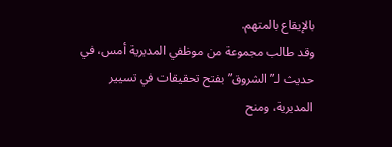بالإيقاع بالمتهم.
وقد طالب مجموعة من موظفي المديرية أمس، في حديث لـ”الشروق” بفتح تحقيقات في تسيير المديرية، ومنح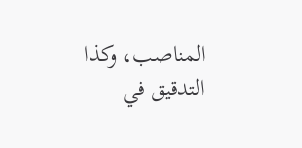المناصب، وكذا التدقيق في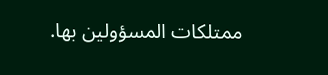ممتلكات المسؤولين بها.